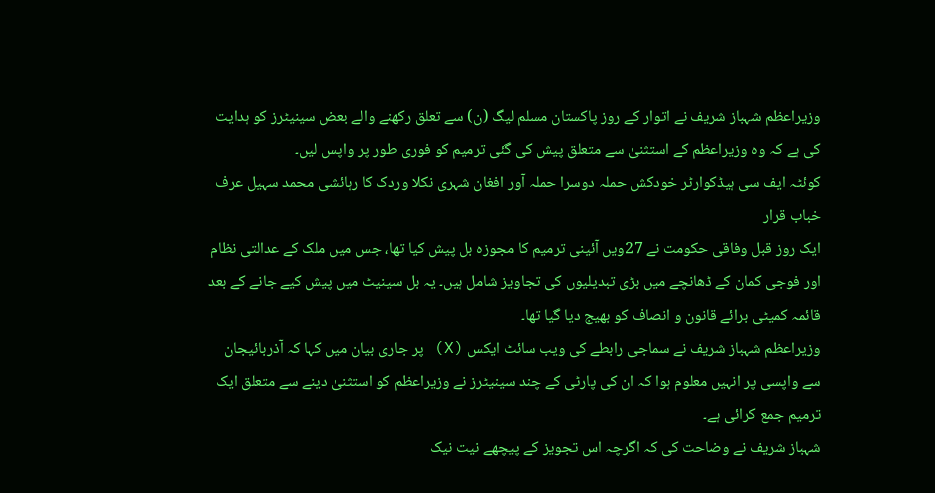وزیراعظم شہباز شریف نے اتوار کے روز پاکستان مسلم لیگ (ن) سے تعلق رکھنے والے بعض سینیٹرز کو ہدایت کی ہے کہ وہ وزیراعظم کے استثنیٰ سے متعلق پیش کی گئی ترمیم کو فوری طور پر واپس لیں۔
کوئٹہ ایف سی ہیڈکوارٹر خودکش حملہ دوسرا حملہ آور افغان شہری نکلا وردک کا رہائشی محمد سہیل عرف خباب قرار
ایک روز قبل وفاقی حکومت نے 27ویں آئینی ترمیم کا مجوزہ بل پیش کیا تھا، جس میں ملک کے عدالتی نظام اور فوجی کمان کے ڈھانچے میں بڑی تبدیلیوں کی تجاویز شامل ہیں۔ یہ بل سینیٹ میں پیش کیے جانے کے بعد قائمہ کمیٹی برائے قانون و انصاف کو بھیج دیا گیا تھا۔
وزیراعظم شہباز شریف نے سماجی رابطے کی ویب سائٹ ایکس (X) پر جاری بیان میں کہا کہ آذربائیجان سے واپسی پر انہیں معلوم ہوا کہ ان کی پارٹی کے چند سینیٹرز نے وزیراعظم کو استثنیٰ دینے سے متعلق ایک ترمیم جمع کرائی ہے۔
شہباز شریف نے وضاحت کی کہ اگرچہ اس تجویز کے پیچھے نیت نیک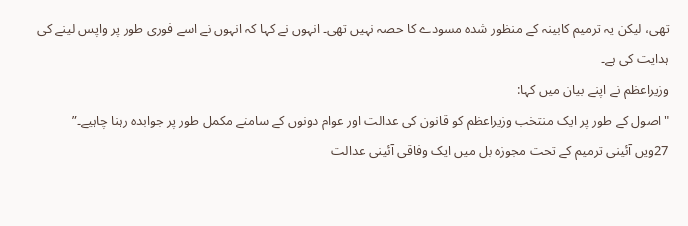تھی، لیکن یہ ترمیم کابینہ کے منظور شدہ مسودے کا حصہ نہیں تھی۔ انہوں نے کہا کہ انہوں نے اسے فوری طور پر واپس لینے کی ہدایت کی ہے۔
وزیراعظم نے اپنے بیان میں کہا:
"اصول کے طور پر ایک منتخب وزیراعظم کو قانون کی عدالت اور عوام دونوں کے سامنے مکمل طور پر جوابدہ رہنا چاہیے۔”
27ویں آئینی ترمیم کے تحت مجوزہ بل میں ایک وفاقی آئینی عدالت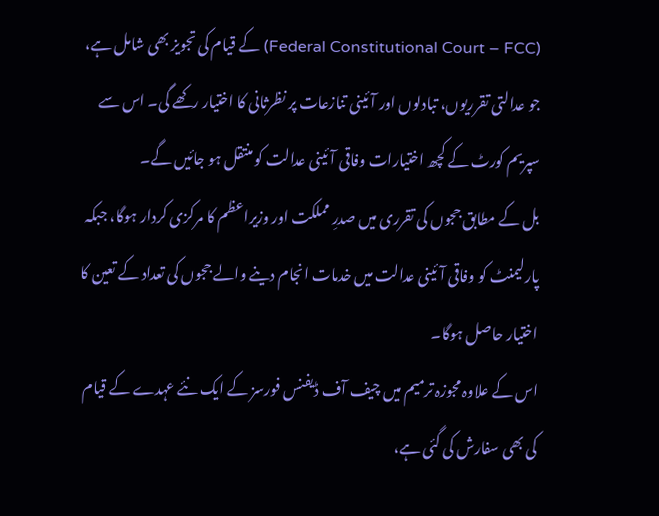(Federal Constitutional Court – FCC) کے قیام کی تجویز بھی شامل ہے، جو عدالتی تقرریوں، تبادلوں اور آئینی تنازعات پر نظرثانی کا اختیار رکھے گی۔ اس سے سپریم کورٹ کے کچھ اختیارات وفاقی آئینی عدالت کو منتقل ہو جائیں گے۔
بل کے مطابق ججوں کی تقرری میں صدرِ مملکت اور وزیراعظم کا مرکزی کردار ہوگا، جبکہ پارلیمنٹ کو وفاقی آئینی عدالت میں خدمات انجام دینے والے ججوں کی تعداد کے تعین کا اختیار حاصل ہوگا۔
اس کے علاوہ مجوزہ ترمیم میں چیف آف ڈیفنس فورسز کے ایک نئے عہدے کے قیام کی بھی سفارش کی گئی ہے،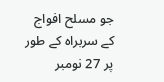جو مسلح افواج کے سربراہ کے طور پر 27 نومبر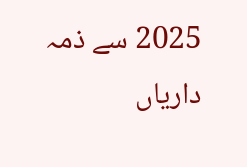2025 سے ذمہ داریاں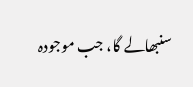سنبھالے گا، جب موجودہ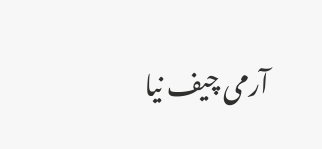آرمی چیف نیا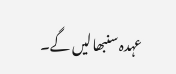عہدہ سنبھالیں گے۔